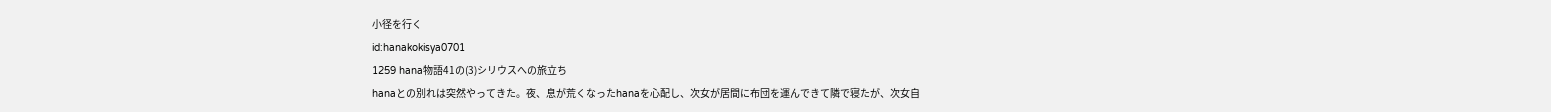小径を行く
id:hanakokisya0701
1259 hana物語41の(3)シリウスへの旅立ち
hanaとの別れは突然やってきた。夜、息が荒くなったhanaを心配し、次女が居間に布団を運んできて隣で寝たが、次女自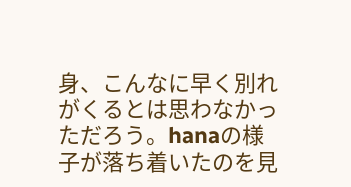身、こんなに早く別れがくるとは思わなかっただろう。hanaの様子が落ち着いたのを見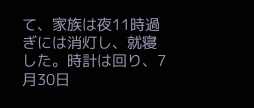て、家族は夜11時過ぎには消灯し、就寝した。時計は回り、7月30日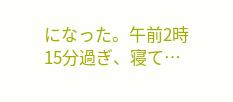になった。午前2時15分過ぎ、寝て…